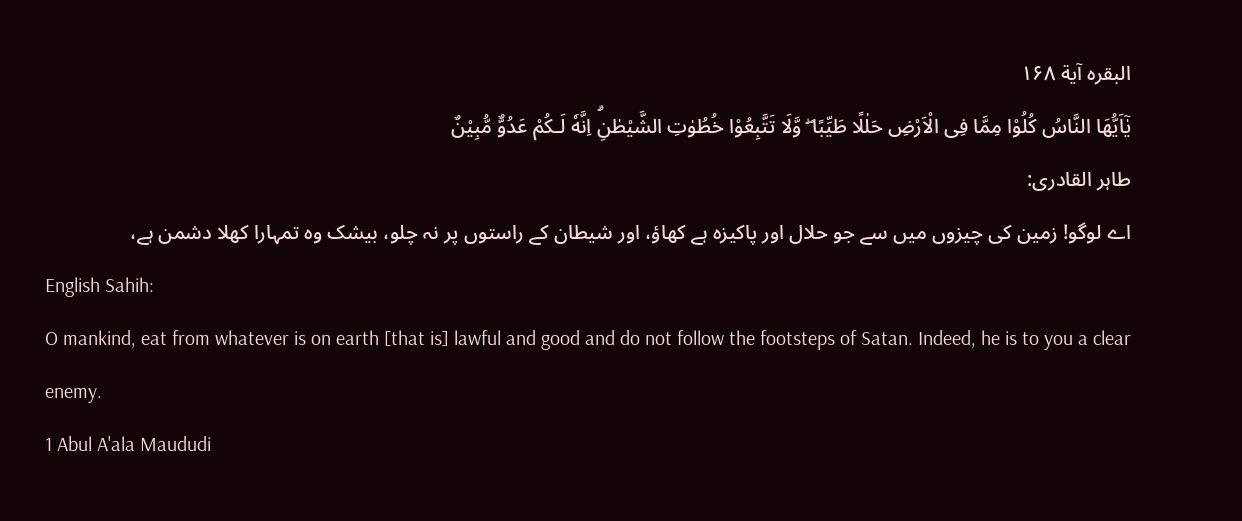البقرہ آية ۱۶۸
يٰۤاَيُّهَا النَّاسُ كُلُوْا مِمَّا فِى الْاَرْضِ حَلٰلًا طَيِّبًا ۖ وَّلَا تَتَّبِعُوْا خُطُوٰتِ الشَّيْطٰنِۗ اِنَّهٗ لَـكُمْ عَدُوٌّ مُّبِيْنٌ
طاہر القادری:
اے لوگو! زمین کی چیزوں میں سے جو حلال اور پاکیزہ ہے کھاؤ، اور شیطان کے راستوں پر نہ چلو، بیشک وہ تمہارا کھلا دشمن ہے،
English Sahih:
O mankind, eat from whatever is on earth [that is] lawful and good and do not follow the footsteps of Satan. Indeed, he is to you a clear enemy.
1 Abul A'ala Maududi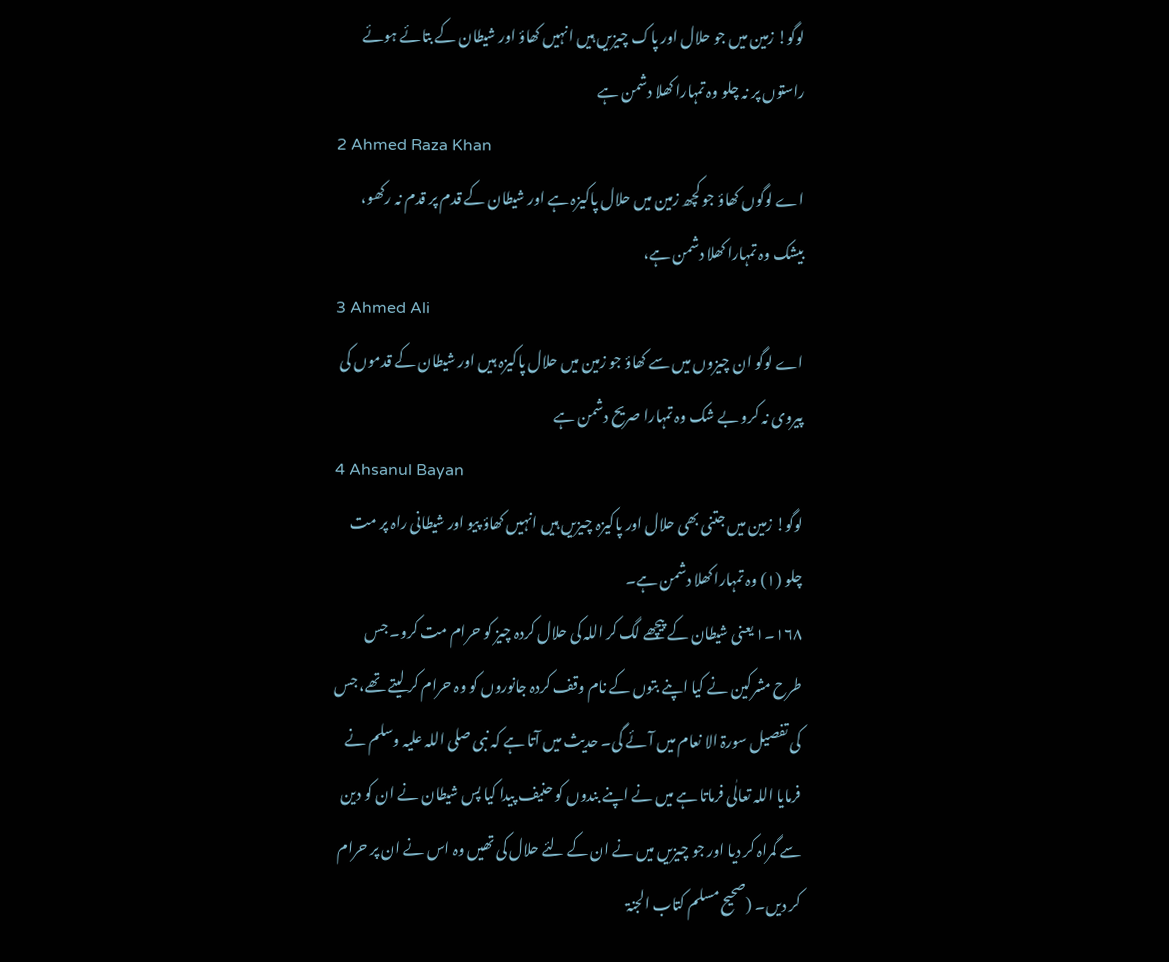لوگو! زمین میں جو حلال اور پاک چیزیں ہیں انہیں کھاؤ اور شیطان کے بتائے ہوئے راستوں پر نہ چلو وہ تمہارا کھلا دشمن ہے
2 Ahmed Raza Khan
اے لوگوں کھاؤ جو کچھ زمین میں حلال پاکیزہ ہے اور شیطان کے قدم پر قدم نہ رکھو، بیشک وہ تمہارا کھلا دشمن ہے،
3 Ahmed Ali
اے لوگو ان چیزوں میں سے کھاؤ جو زمین میں حلال پاکیزہ ہیں اور شیطان کے قدموں کی پیروی نہ کرو بے شک وہ تمہارا صریح دشمن ہے
4 Ahsanul Bayan
لوگو! زمین میں جتنی بھی حلال اور پاکیزہ چیزیں ہیں انہیں کھاؤ پیو اور شیطانی راہ پر مت چلو (١) وہ تمہارا کھلا دشمن ہے۔
١٦٨۔١ یعنی شیطان کے پیچھے لگ کر اللہ کی حلال کردہ چیز کو حرام مت کرو۔ جس طرح مشرکین نے کیا اپنے بتوں کے نام وقف کردہ جانوروں کو وہ حرام کر لیتے تھے، جس کی تفصیل سورۃ الا نعام میں آئے گی۔ حدیث میں آتا ہے کہ نبی صلی اللہ علیہ وسلم نے فرمایا اللہ تعالٰی فرماتا ہے میں نے اپنے بندوں کو حنیف پیدا کیا پس شیطان نے ان کو دین سے گمراہ کر دیا اور جو چیزیں میں نے ان کے لئے حلال کی تھیں وہ اس نے ان پر حرام کر دیں۔ (صحیح مسلم کتاب الجنۃ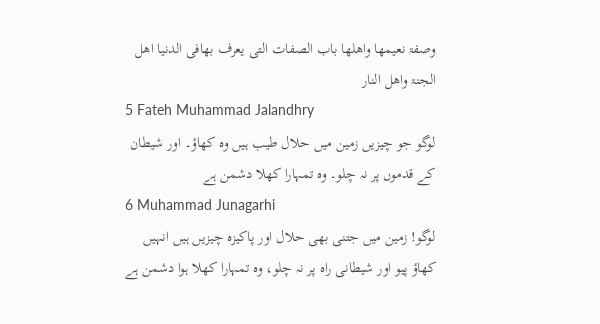وصفۃ نعیمھا واھلھا باب الصفات التی یعرف بھافی الدنیا اھل الجنۃ واھل النار
5 Fateh Muhammad Jalandhry
لوگو جو چیزیں زمین میں حلال طیب ہیں وہ کھاؤ۔ اور شیطان کے قدموں پر نہ چلو۔ وہ تمہارا کھلا دشمن ہے
6 Muhammad Junagarhi
لوگو! زمین میں جتنی بھی حلال اور پاکیزه چیزیں ہیں انہیں کھاؤ پیو اور شیطانی راه پر نہ چلو، وه تمہارا کھلا ہوا دشمن ہے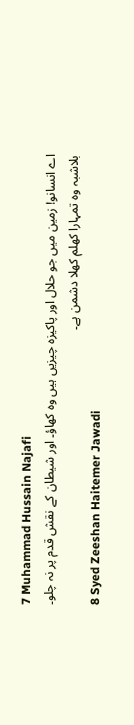7 Muhammad Hussain Najafi
اے انسانو! زمین میں جو حلال اور پاکیزہ چیزیں ہیں وہ کھاؤ۔ اور شیطان کے نقش قدم پر نہ چلو۔ بلاشبہ وہ تمہارا کھلم کھلا دشمن ہے۔
8 Syed Zeeshan Haitemer Jawadi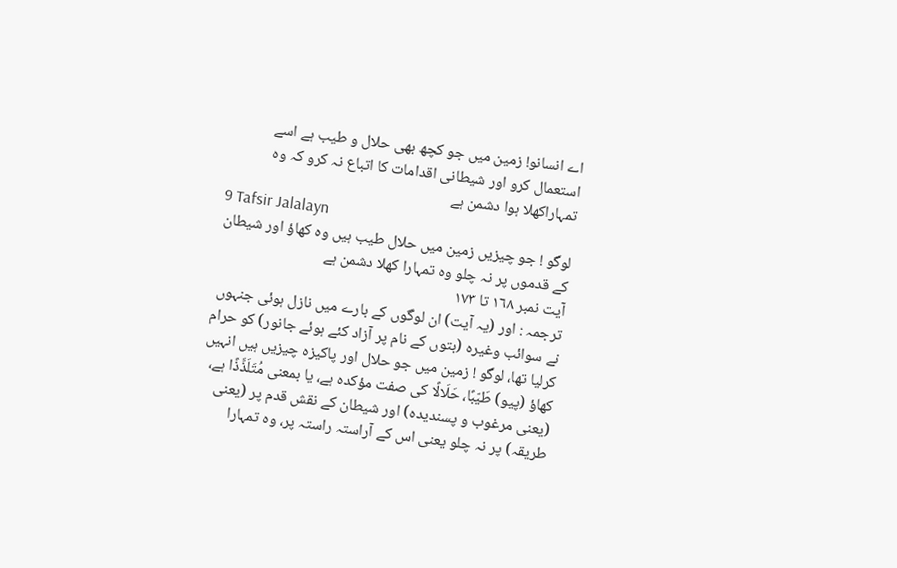اے انسانو! زمین میں جو کچھ بھی حلال و طیب ہے اسے استعمال کرو اور شیطانی اقدامات کا اتباع نہ کرو کہ وہ تمہاراکھلا ہوا دشمن ہے
9 Tafsir Jalalayn
لوگو ! جو چیزیں زمین میں حلال طیب ہیں وہ کھاؤ اور شیطان کے قدموں پر نہ چلو وہ تمہارا کھلا دشمن ہے
آیت نمبر ١٦٨ تا ١٧٣
ترجمہ : اور (یہ آیت) ان لوگوں کے بارے میں نازل ہوئی جنہوں نے سوائب وغیرہ (بتوں کے نام پر آزاد کئے ہوئے جانور) کو حرام کرلیا تھا، لوگو ! زمین میں جو حلال اور پاکیزہ چیزیں ہیں انہیں کھاؤ (پیو) طَیّبًا، حَلَالًا کی صفت مؤکدہ ہے، یا بمعنی مُتَلَذَّذًا ہے، (یعنی مرغوب و پسندیدہ) اور شیطان کے نقش قدم پر (یعنی طریقہ) پر نہ چلو یعنی اس کے آراستہ راستہ پر، وہ تمہارا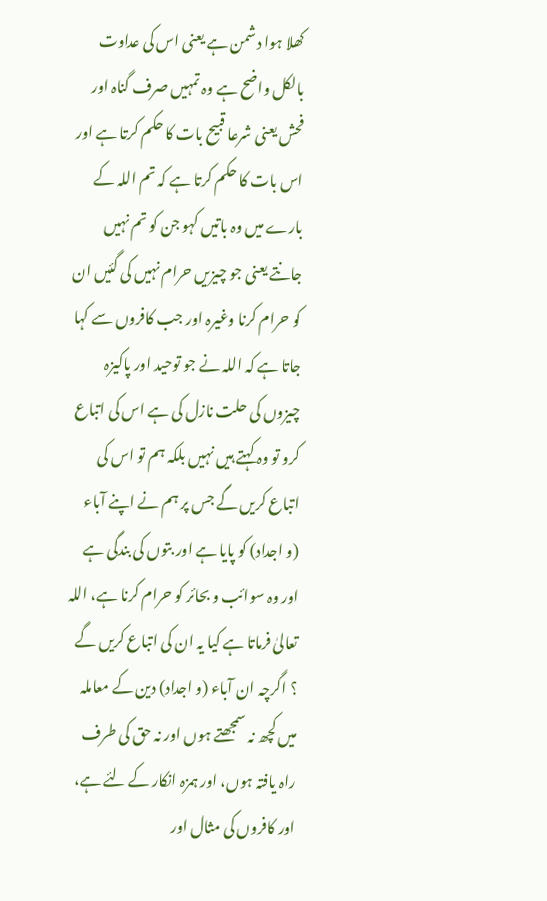کھلا ہوا دشمن ہے یعنی اس کی عداوت بالکل واضح ہے وہ تمہیں صرف گناہ اور فحش یعنی شرعا قبیح بات کا حکم کرتا ہے اور اس بات کا حکم کرتا ہے کہ تم اللہ کے بارے میں وہ باتیں کہو جن کو تم نہیں جانتے یعنی جو چیزیں حرام نہیں کی گئیں ان کو حرام کرنا وغیرہ اور جب کافروں سے کہا جاتا ہے کہ اللہ نے جو توحید اور پاکیزہ چیزوں کی حلت نازل کی ہے اس کی اتباع کرو تو وہ کہتے ہیں نہیں بلکہ ہم تو اس کی اتباع کریں گے جس پر ہم نے اپنے آباء (و اجداد) کو پایا ہے اور بتوں کی بندگی ہے اور وہ سوائب و بحائر کو حرام کرنا ہے، اللہ تعالیٰ فرماتا ہے کیا یہ ان کی اتباع کریں گے ؟ اگرچہ ان آباء (و اجداد) دین کے معاملہ میں کچھ نہ سمجھتے ہوں اور نہ حق کی طرف راہ یافتہ ہوں، اور ہمزہ انکار کے لئے ہے، اور کافروں کی مثال اور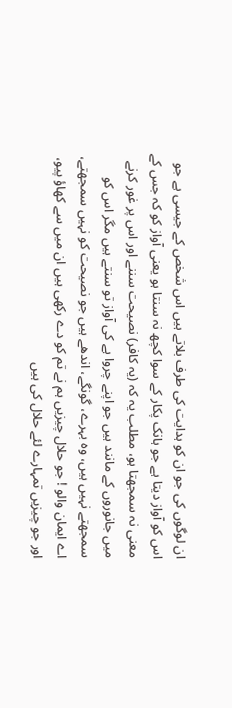ان لوگوں کی جو ان کو ہدایت کی طرف بلاتے ہیں اس شخص کے جیسی ہے جو اس کو آواز دیتا ہے جو ہانک پکار کے سوا کچھ نہ سنتا ہو یعنی آواز کو کہ جس کے معنی نہ سمجھتا ہو، مطلب یہ کہ (یہ کافر) نصیحت سننے اور اس پر غور کرنے میں جانوروں کے مانند ہیں جو اپنے چروا ہے کی آواز تو سنتے ہیں مگر اس کو سمجھتے نہیں ہیں، وہ بہرے، گونگے، اندھے ہیں جو نصیحت کو نہیں سمجھتے، اے ایمان والو ! جو حلال چیزیں ہم نے تم کو دے رکھی ہیں ان میں سے کھاؤ پیو، اور جو چیزیں تمہارے لئے حلال کی ہیں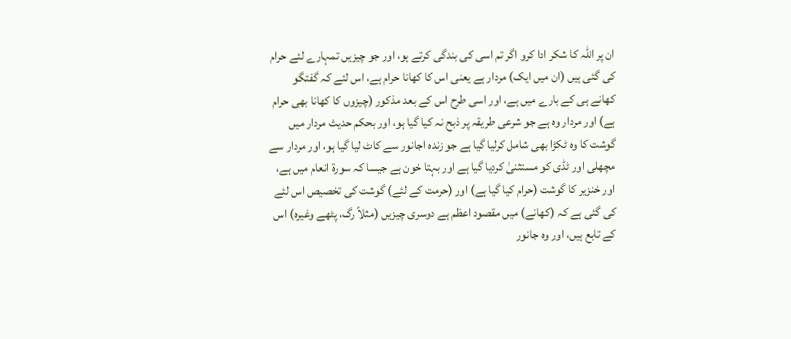ان پر اللہ کا شکر ادا کرو اگر تم اسی کی بندگی کرتے ہو، اور جو چیزیں تمہارے لئے حرام کی گئی ہیں (ان میں ایک) مردار ہے یعنی اس کا کھانا حرام ہے، اس لئے کہ گفتگو کھانے ہی کے بارے میں ہے، اور اسی طرح اس کے بعد مذکور (چیزوں کا کھانا بھی حرام ہے) اور مردار وہ ہے جو شرعی طریقہ پر ذبح نہ کیا گیا ہو، اور بحکم حدیث مردار میں گوشت کا وہ ٹکڑا بھی شامل کرلیا گیا ہے جو زندہ اجانور سے کاٹ لیا گیا ہو، اور مردار سے مچھلی اور ٹڈی کو مستثنیٰ کردیا گیا ہے اور بہتا خون ہے جیسا کہ سورة انعام میں ہے، اور خنزیر کا گوشت (حرام کیا گیا ہے) اور (حرمت کے لئے) گوشت کی تخصیص اس لئے کی گئی ہے کہ (کھانے) میں مقصود اعظم ہے دوسری چیزیں (مثلاً رگ، پٹھے وغیرہ) اس کے تابع ہیں، اور وہ جانور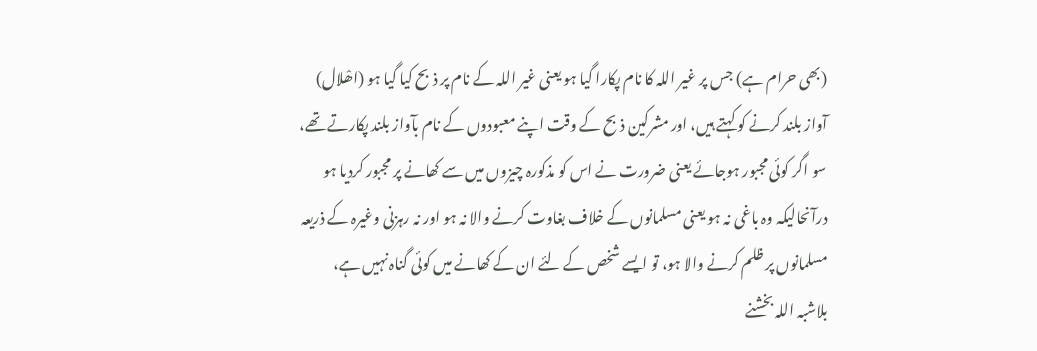(بھی حرام ہے) جس پر غیر اللہ کا نام پکارا گیا ہو یعنی غیر اللہ کے نام پر ذبح کیا گیا ہو (اھْلال) آواز بلند کرنے کو کہتے ہیں، اور مشرکین ذبح کے وقت اپنے معبودوں کے نام بآواز بلند پکارتے تھے، سو اگر کوئی مجبور ہوجائے یعنی ضرورت نے اس کو مذکورہ چیزوں میں سے کھانے پر مجبور کردیا ہو درآنحالیکہ وہ باغی نہ ہو یعنی مسلمانوں کے خلاف بغاوت کرنے والا نہ ہو اور نہ رہزنی وغیرہ کے ذریعہ مسلمانوں پر ظلم کرنے والا ہو، تو ایسے شخص کے لئے ان کے کھانے میں کوئی گناہ نہیں ہے، بلاشبہ اللہ بخشنے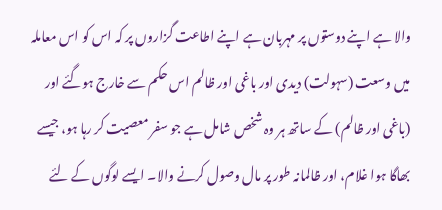والا ہے اپنے دوستوں پر مہربان ہے اپنے اطاعت گزاروں پر کہ اس کو اس معاملہ میں وسعت (سہولت) دیدی اور باغی اور ظالم اس حکم سے خارج ہوگئے اور (باغی اور ظالم) کے ساتھ ہر وہ شخص شامل ہے جو سفر معصیت کر رہا ہو، جیسے بھاگا ہوا غلام، اور ظالمانہ طور پر مال وصول کرنے والا۔ ایسے لوگوں کے لئے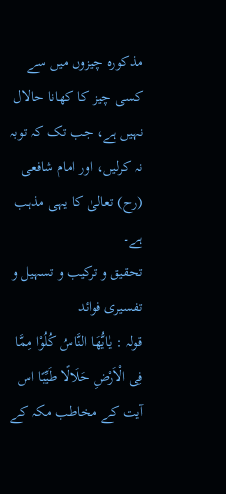مذکورہ چیزوں میں سے کسی چیز کا کھانا حالال نہیں ہے، جب تک کہ توبہ نہ کرلیں، اور امام شافعی (رح) تعالیٰ کا یہی مذہب ہے۔
تحقیق و ترکیب و تسہیل و تفسیری فوائد
قولہ : یٰایُّھَا النَّاسُ کُلُوْا مِمَّا فِی الْاَرْضِ حَلَالًا طَیِّبًا اس آیت کے مخاطب مکہ کے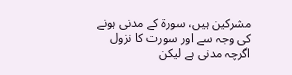مشرکین ہیں، سورة کے مدنی ہونے کی وجہ سے اور سورت کا نزول اگرچہ مدنی ہے لیکن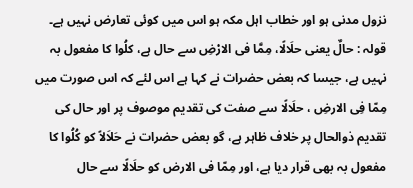نزول مدنی ہو اور خطاب اہل مکہ ہو اس میں کوئی تعارض نہیں ہے۔ قولہ : حالٌ یعنی حلَالًا، مِمَّا فی الارْضِ سے حال ہے، کلُوا کا مفعول بہ نہیں ہے، جیسا کہ بعض حضرات نے کہا ہے اس لئے کہ اس صورت میں مِمّا فِی الارضِ ، حلَالًا سے صفت کی تقدیم موصوف پر اور حال کی تقدیم ذوالحال پر خلاف ظاہر ہے، گو بعض حضرات نے حَلاَلاً کو کُلُوا کا مفعول بہ بھی قرار دیا ہے، اور مِمّا فی الارض کو حلَالًا سے حال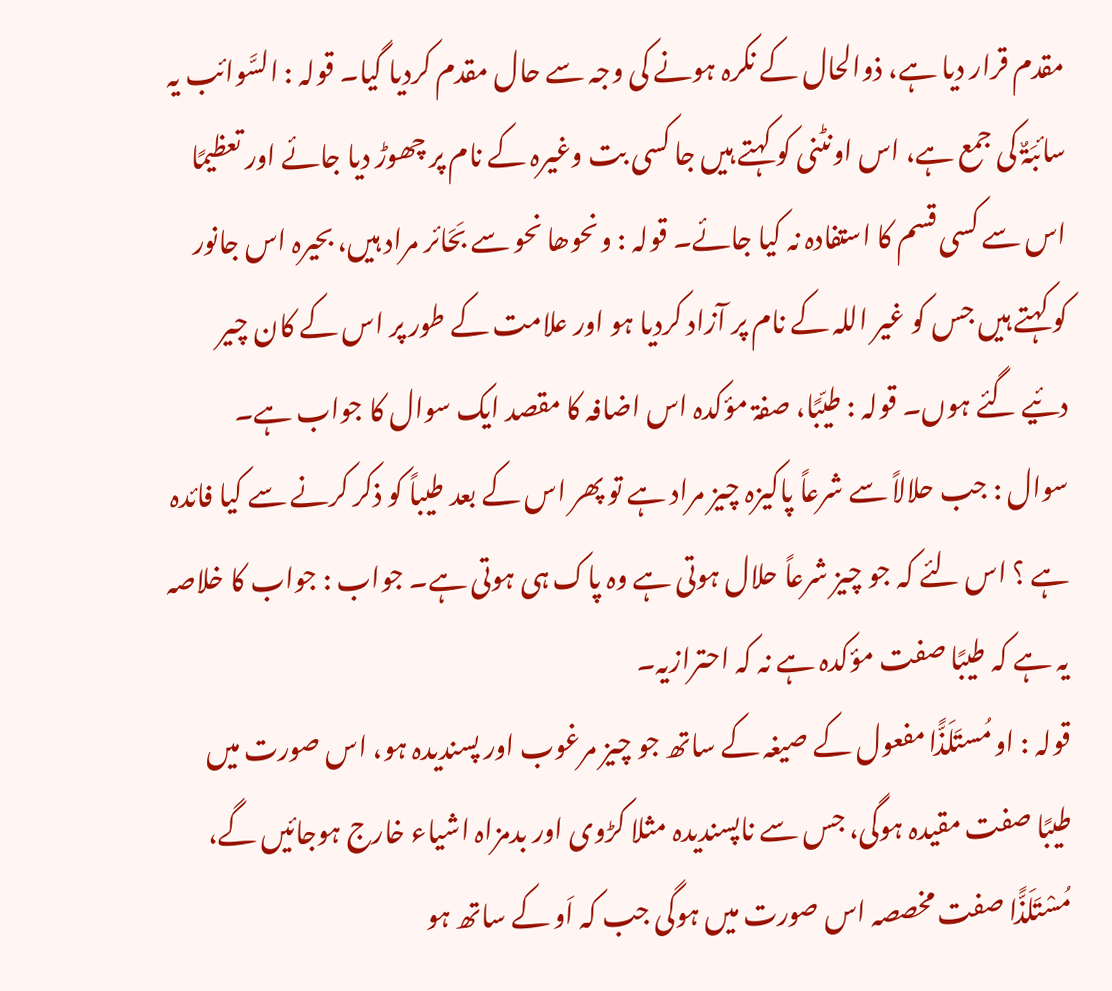مقدم قرار دیا ہے، ذوالحال کے نکرہ ہونے کی وجہ سے حال مقدم کردیا گیا۔ قولہ : السَّوائب یہ سائبَۃٌ کی جمع ہے، اس اونٹنی کو کہتے ہیں جا کسی بت وغیرہ کے نام پر چھوڑ دیا جائے اور تعظیمًا اس سے کسی قسم کا استفادہ نہ کیا جائے۔ قولہ : ونحوھا نحو سے بَحَائر مراد ہیں، بحیرہ اس جانور کو کہتے ہیں جس کو غیر اللہ کے نام پر آزاد کردیا ہو اور علامت کے طور پر اس کے کان چیر دئیے گئے ہوں۔ قولہ : طیّبًا، صفۃ مؤکدہ اس اضافہ کا مقصد ایک سوال کا جواب ہے۔
سوال : جب حلالاً سے شرعاً پاکیزہ چیز مراد ہے تو پھر اس کے بعد طیباً کو ذکر کرنے سے کیا فائدہ ہے ؟ اس لئے کہ جو چیز شرعاً حلال ہوتی ہے وہ پاک ہی ہوتی ہے۔ جواب : جواب کا خلاصہ یہ ہے کہ طیبًا صفت مؤکدہ ہے نہ کہ احترازیہ۔
قولہ : او مُستَلَذًّا مفعول کے صیغہ کے ساتھ جو چیز مرغوب اور پسندیدہ ہو، اس صورت میں طیبًا صفت مقیدہ ہوگی، جس سے ناپسندیدہ مثلا کڑوی اور بدمزاہ اشیاء خارج ہوجائیں گے، مُسْتَلَذًّا صفت مخصصہ اس صورت میں ہوگی جب کہ اَو کے ساتھ ہو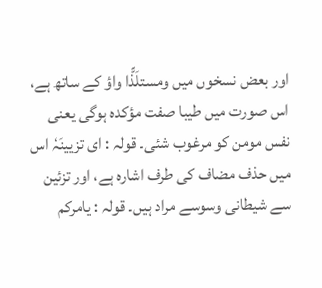اور بعض نسخوں میں ومستلَذًّا واؤ کے ساتھ ہے، اس صورت میں طیبا صفت مؤکدہ ہوگی یعنی نفس مومن کو مرغوب شئی۔ قولہ : ای تزیینَہٗ اس میں حذف مضاف کی طرف اشارہ ہے، اور تزئین سے شیطانی وسوسے مراد ہیں۔ قولہ : یامرکم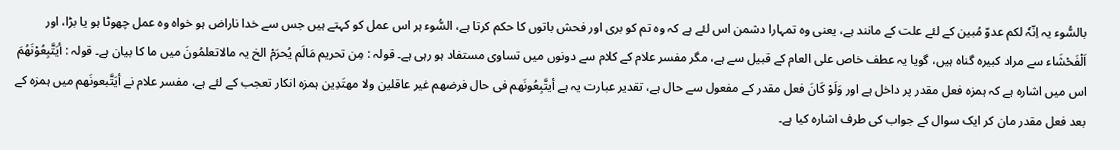بالسُّوء یہ اِنّہٗ لکم عدوّ مُبین کے لئے علت کے مانند ہے، یعنی وہ تمہارا دشمن اس لئے ہے کہ وہ تم کو بری اور فحش باتوں کا حکم کرتا ہے، السُّوء ہر اس عمل کو کہتے ہیں جس سے خدا ناراض ہو خواہ وہ عمل چھوٹا ہو یا بڑا، اور اَلْفَحْشَاء سے مراد کبیرہ گناہ ہیں، گویا یہ عطف خاص علی العام کے قبیل سے ہے، مگر مفسر علام کے کلام سے دونوں میں تساوی مستفاد ہو رہی ہے۔ قولہ : مِن تحریم مَالَم یُحرَمْ الخ یہ مالاتعلمُونَ میں ما کا بیان ہے۔ قولہ : أیَتَّبِعُوْنَھُمَ اس میں اشارہ ہے کہ ہمزہ فعل مقدر پر داخل ہے اور وَلَوْ کَانَ فعل مقدر کے مفعول سے حال ہے، تقدیر عبارت یہ ہے أیتَّبِعُونَھم فی حال فرضھم غیر عاقلین ولا مھتَدِین ہمزہ انکار تعجب کے لئے ہے، مفسر علام نے أیَتَّبعونَھم میں ہمزہ کے بعد فعل مقدر مان کر ایک سوال کے جواب کی طرف اشارہ کیا ہے۔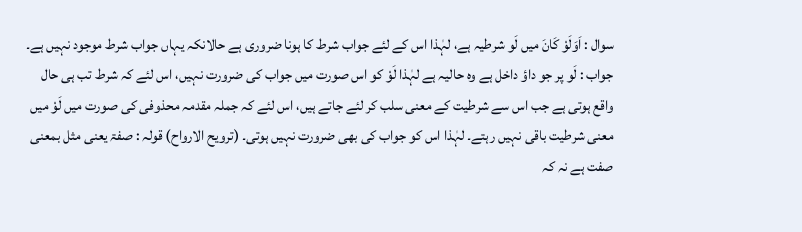سوال : اَوَلَوْ کَانَ میں لَو شرطیہ ہے، لہٰذا اس کے لئے جواب شرط کا ہونا ضروری ہے حالانکہ یہاں جواب شرط موجود نہیں ہے۔ جواب : لَو پر جو داؤ داخل ہے وہ حالیہ ہے لہٰذا لَوْ کو اس صورت میں جواب کی ضرورت نہیں، اس لئے کہ شرط تب ہی حال واقع ہوتی ہے جب اس سے شرطیت کے معنی سلب کر لئے جاتے ہیں، اس لئے کہ جملہ مقدمہ محذوفی کی صورت میں لَوْ میں معنی شرطیت باقی نہیں رہتے۔ لہٰذا اس کو جواب کی بھی ضرورت نہیں ہوتی۔ (ترویح الارواح) قولہ : صفۃ یعنی مثل بمعنی صفت ہے نہ کہ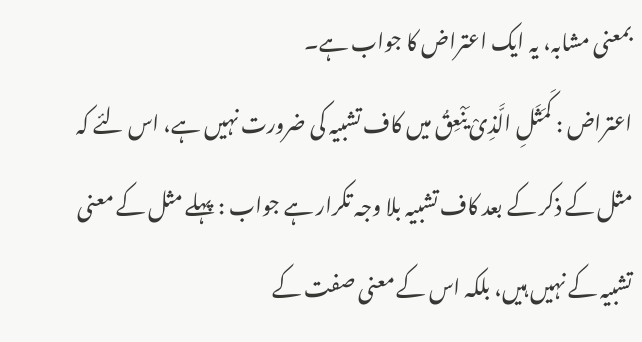بمعنی مشابہ، یہ ایک اعتراض کا جواب ہے۔
اعتراض : کَمَثَلِ الَّذِیْ یَنْعِقُ میں کاف تشبیہ کی ضرورت نہیں ہے، اس لئے کہ مثل کے ذکر کے بعد کاف تشبیہ بلا وجہ تکرار ہے جواب : پہلے مثل کے معنی تشبیہ کے نہیں ہیں، بلکہ اس کے معنی صفت کے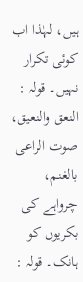ہیں، لہٰذا اب کوئی تکرار نہیں۔ قولہ : النعق والنعیق، صوت الراعی بالغنم، چرواہے کی بکریوں کو ہانک۔ قولہ :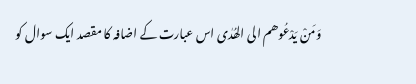وَمَنْ یَدْعُوھم الی الھُدٰی اس عبارت کے اضافہ کا مقصد ایک سوال کو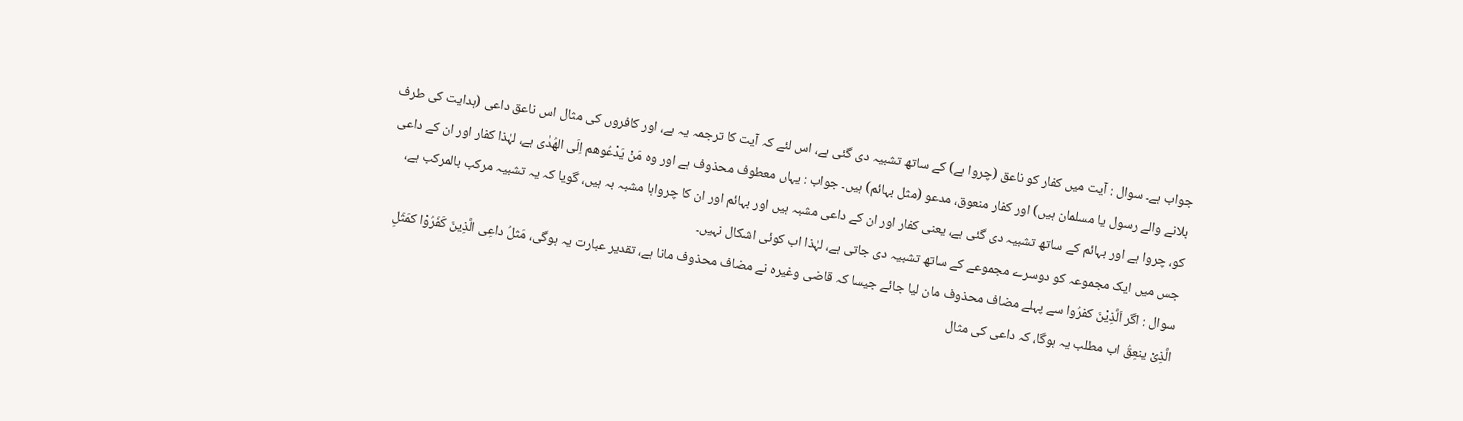جواب ہے۔ سوال : آیت میں کفار کو ناعق (چروا ہے) کے ساتھ تشبیہ دی گئی ہے، اس لئے کہ آیت کا ترجمہ یہ ہے، اور کافروں کی مثال اس ناعق داعی (ہدایت کی طرف بلانے والے رسول یا مسلمان ہیں) اور کفار منعوق، مدعو (مثل بہائم) ہیں۔ جواب : یہاں معطوف محذوف ہے اور وہ مَنْ یَدْعُوھم اِلَی الھُدٰی ہے، لہٰذا کفار اور ان کے داعی کو، چروا ہے اور بہائم کے ساتھ تشبیہ دی گئی ہے، یعنی کفار اور ان کے داعی مشبہ ہیں اور بہائم اور ان کا چرواہا مشبہ بہ ہیں، گویا کہ یہ تشبیہ مرکب بالمرکب ہے، جس میں ایک مجموعہ کو دوسرے مجموعے کے ساتھ تشبیہ دی جاتی ہے، لہٰذا اب کوئی اشکال نہیں۔
سوال : اگر اَلَّذِیْنَ کفرُوا سے پہلے مضاف محذوف مان لیا جائے جیسا کہ قاضی وغیرہ نے مضاف محذوف مانا ہے، تقدیر عبارت یہ ہوگی، مَثلُ داعِی الَّذِینَ کَفَرُوْا کمَثَلِ الَّذِیْ ینعِقُ اب مطلب یہ ہوگا، کہ داعی کی مثال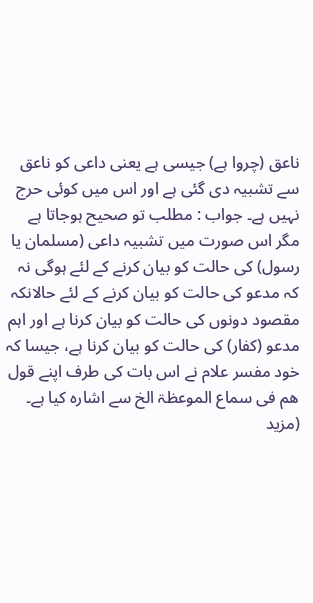ناعق (چروا ہے) جیسی ہے یعنی داعی کو ناعق سے تشبیہ دی گئی ہے اور اس میں کوئی حرج نہیں ہے۔ جواب : مطلب تو صحیح ہوجاتا ہے مگر اس صورت میں تشبیہ داعی (مسلمان یا رسول) کی حالت کو بیان کرنے کے لئے ہوگی نہ کہ مدعو کی حالت کو بیان کرنے کے لئے حالانکہ مقصود دونوں کی حالت کو بیان کرنا ہے اور اہم مدعو (کفار) کی حالت کو بیان کرنا ہے، جیسا کہ خود مفسر علام نے اس بات کی طرف اپنے قول ھم فی سماع الموعظۃ الخ سے اشارہ کیا ہے۔ (مزید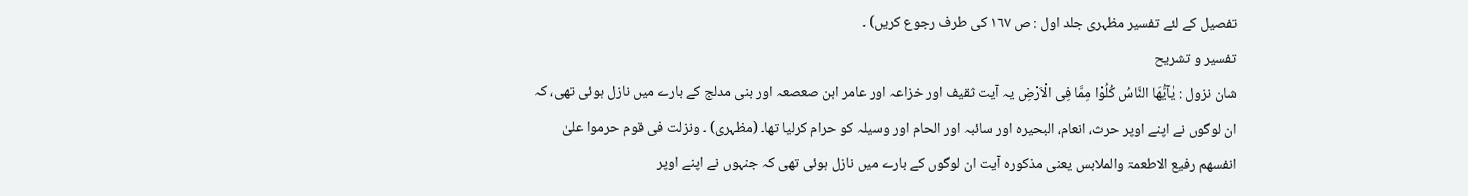تفصیل کے لئے تفسیر مظہری جلد اول : ص ١٦٧ کی طرف رجوع کریں) ۔
تفسیر و تشریح
شان نزول : یٰآیُّھَا النَّاسُ کُلُوْا مِمَّا فِی الْاَرْضِ یہ آیت ثقیف اور خزاعہ اور عامر ابن صعصعہ اور بنی مدلج کے بارے میں نازل ہوئی تھی، کہ ان لوگوں نے اپنے اوپر حرث، انعام، البحیرہ اور سائبہ اور الحام اور وسیلہ کو حرام کرلیا تھا۔ (مظہری) ۔ ونزلت فی قوم حرموا علیٰ انفسھم رفیع الاطعمۃ والملابس یعنی مذکورہ آیت ان لوگوں کے بارے میں نازل ہوئی تھی کہ جنہوں نے اپنے اوپر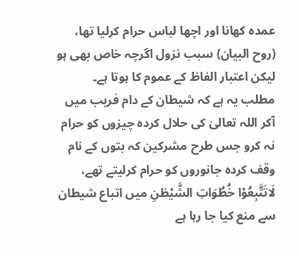عمدہ کھانا اور اچھا لباس حرام کرلیا تھا، (روح البیان) سبب نزول اگرچہ خاص بھی ہو لیکن اعتبار الفاظ کے عموم کا ہوتا ہے۔ مطلب یہ ہے کہ شیطان کے دام فریب میں آکر اللہ تعالیٰ کی حلال کردہ چیزوں کو حرام نہ کرو جس طرح مشرکین کہ بتوں کے نام وقف کردہ جانوروں کو حرام کرلیتے تھے، لَاتَتَّبِعُوْا خُطُوَاتِ الشَّیْطٰنِ میں اتباع شیطان سے منع کیا جا رہا ہے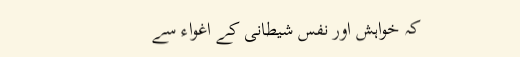کہ خواہش اور نفس شیطانی کے اغواء سے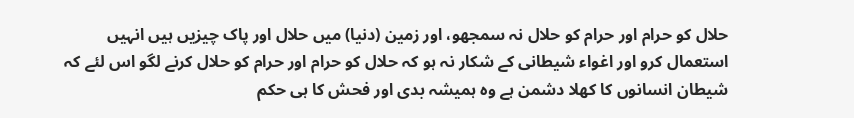حلال کو حرام اور حرام کو حلال نہ سمجھو، اور زمین (دنیا) میں حلال اور پاک چیزیں ہیں انہیں استعمال کرو اور اغواء شیطانی کے شکار نہ ہو کہ حلال کو حرام اور حرام کو حلال کرنے لگو اس لئے کہ شیطان انسانوں کا کھلا دشمن ہے وہ ہمیشہ بدی اور فحش کا ہی حکم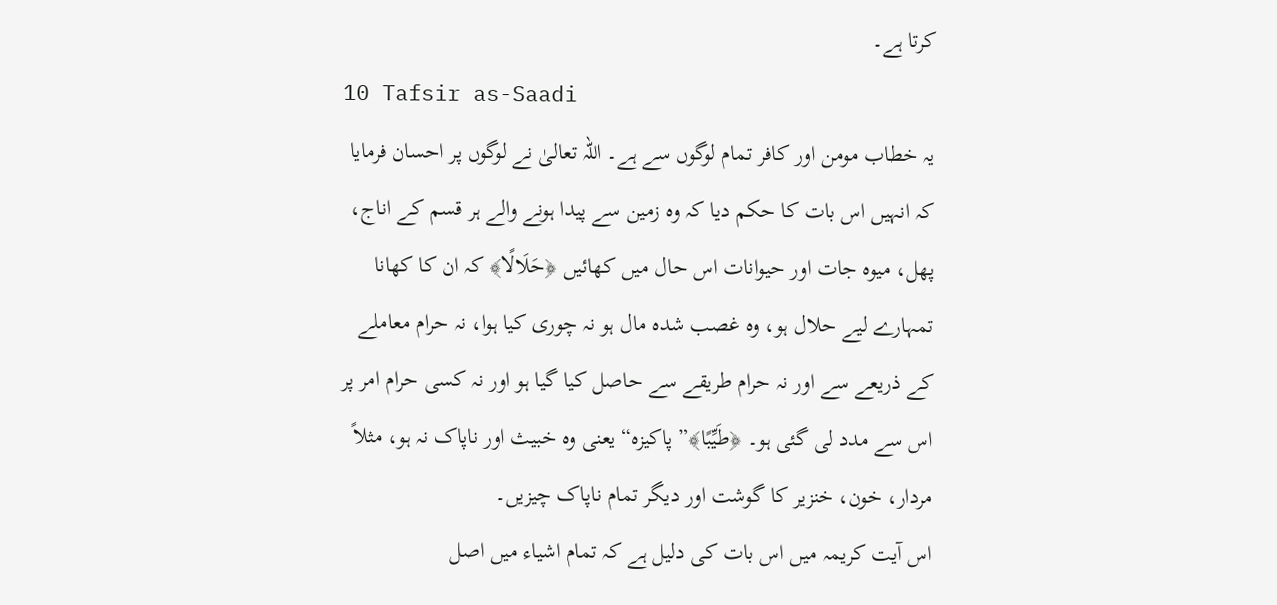کرتا ہے۔
10 Tafsir as-Saadi
یہ خطاب مومن اور کافر تمام لوگوں سے ہے۔ اللہ تعالیٰ نے لوگوں پر احسان فرمایا کہ انہیں اس بات کا حکم دیا کہ وہ زمین سے پیدا ہونے والے ہر قسم کے اناج، پھل، میوہ جات اور حیوانات اس حال میں کھائیں ﴿حَلَالًا﴾ کہ ان کا کھانا تمہارے لیے حلال ہو، وہ غصب شدہ مال ہو نہ چوری کیا ہوا، نہ حرام معاملے کے ذریعے سے اور نہ حرام طریقے سے حاصل کیا گیا ہو اور نہ کسی حرام امر پر اس سے مدد لی گئی ہو۔ ﴿طَيِّبًا﴾” پاکیزہ“ یعنی وہ خبیث اور ناپاک نہ ہو، مثلاً مردار، خون، خنزیر کا گوشت اور دیگر تمام ناپاک چیزیں۔
اس آیت کریمہ میں اس بات کی دلیل ہے کہ تمام اشیاء میں اصل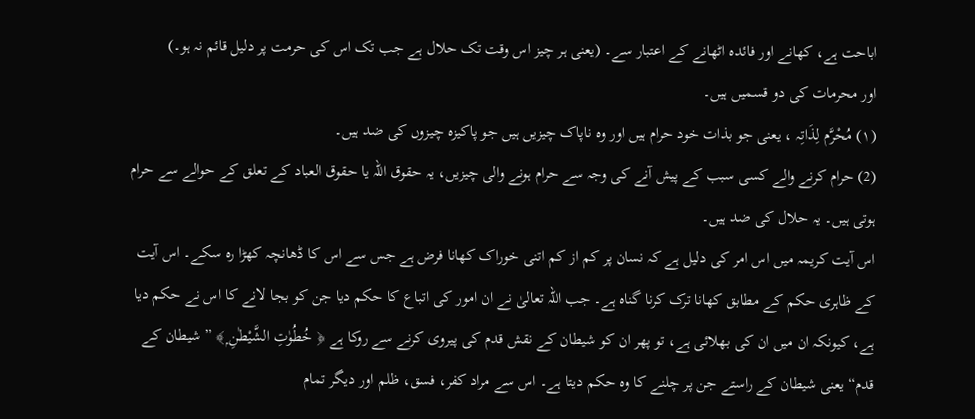اباحت ہے، کھانے اور فائدہ اٹھانے کے اعتبار سے۔ (یعنی ہر چیز اس وقت تک حلال ہے جب تک اس کی حرمت پر دلیل قائم نہ ہو۔)
اور محرمات کی دو قسمیں ہیں۔
(١) مُحْرَّم لِذَاتِہ ، یعنی جو بذات خود حرام ہیں اور وہ ناپاک چیزیں ہیں جو پاکیزہ چیزوں کی ضد ہیں۔
(2) حرام کرنے والے کسی سبب کے پیش آنے کی وجہ سے حرام ہونے والی چیزیں، یہ حقوق اللہ یا حقوق العباد کے تعلق کے حوالے سے حرام ہوتی ہیں۔ یہ حلال کی ضد ہیں۔
اس آیت کریمہ میں اس امر کی دلیل ہے کہ نسان پر کم از کم اتنی خوراک کھانا فرض ہے جس سے اس کا ڈھانچہ کھڑا رہ سکے۔ اس آیت کے ظاہری حکم کے مطابق کھانا ترک کرنا گناہ ہے۔ جب اللہ تعالیٰ نے ان امور کی اتباع کا حکم دیا جن کو بجا لانے کا اس نے حکم دیا ہے، کیونکہ ان میں ان کی بھلائی ہے، تو پھر ان کو شیطان کے نقش قدم کی پیروی کرنے سے روکا ہے ﴿ خُطُوٰتِ الشَّیْطٰنِ ۭ﴾ ” شیطان کے قدم“ یعنی شیطان کے راستے جن پر چلنے کا وہ حکم دیتا ہے۔ اس سے مراد کفر، فسق، ظلم اور دیگر تمام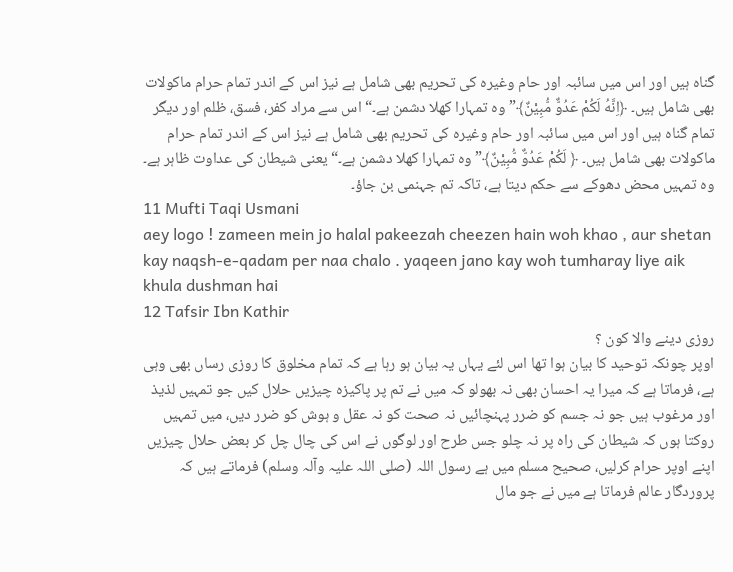گناہ ہیں اور اس میں سائبہ اور حام وغیرہ کی تحریم بھی شامل ہے نیز اس کے اندر تمام حرام ماکولات بھی شامل ہیں۔ ﴿اِنَّهُ لَکُمْ عَدُوٌّ مُّبِیْنٌ﴾” وہ تمہارا کھلا دشمن ہے۔“ اس سے مراد کفر، فسق، ظلم اور ديگر تمام گناہ ہیں اور اس میں سائبہ اور حام وغیرہ کی تحریم بھی شامل ہے نیز اس کے اندر تمام حرام ماکولات بھی شامل ہیں۔ ﴿ لَکُمْ عَدُوٌّ مُّبِیْنٌ﴾” وہ تمہارا کھلا دشمن ہے۔“ یعنی شیطان کی عداوت ظاہر ہے۔ وہ تمہیں محض دھوکے سے حکم دیتا ہے، تاکہ تم جہنمی بن جاؤ۔
11 Mufti Taqi Usmani
aey logo ! zameen mein jo halal pakeezah cheezen hain woh khao , aur shetan kay naqsh-e-qadam per naa chalo . yaqeen jano kay woh tumharay liye aik khula dushman hai
12 Tafsir Ibn Kathir
روزی دینے والا کون ؟
اوپر چونکہ توحید کا بیان ہوا تھا اس لئے یہاں یہ بیان ہو رہا ہے کہ تمام مخلوق کا روزی رساں بھی وہی ہے، فرماتا ہے کہ میرا یہ احسان بھی نہ بھولو کہ میں نے تم پر پاکیزہ چیزیں حلال کیں جو تمہیں لذیذ اور مرغوب ہیں جو نہ جسم کو ضرر پہنچائیں نہ صحت کو نہ عقل و ہوش کو ضرر دیں، میں تمہیں روکتا ہوں کہ شیطان کی راہ پر نہ چلو جس طرح اور لوگوں نے اس کی چال چل کر بعض حلال چیزیں اپنے اوپر حرام کرلیں، صحیح مسلم میں ہے رسول اللہ (صلی اللہ علیہ وآلہ وسلم) فرماتے ہیں کہ پروردگار عالم فرماتا ہے میں نے جو مال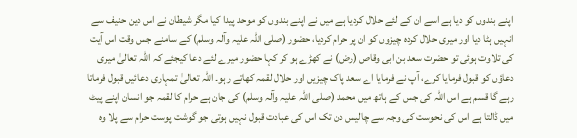اپنے بندوں کو دیا ہے اسے ان کے لئے حلال کردیا ہے میں نے اپنے بندوں کو موحد پیدا کیا مگر شیطان نے اس دین حنیف سے انہیں ہٹا دیا اور میری حلال کردہ چیزوں کو ان پر حرام کردیا، حضور (صلی اللہ علیہ وآلہ وسلم) کے سامنے جس وقت اس آیت کی تلاوت ہوئی تو حضرت سعد بن ابی وقاص (رض) نے کھڑے ہو کر کہا حضور میرے لئے دعا کیجئے کہ اللہ تعالیٰ میری دعاؤں کو قبول فرمایا کرے، آپ نے فرمایا اے سعد پاک چیزیں اور حلال لقمہ کھاتے رہو۔ اللہ تعالیٰ تمہاری دعائیں قبول فرماتا رہے گا قسم ہے اس اللہ کی جس کے ہاتھ میں محمد (صلی اللہ علیہ وآلہ وسلم) کی جان ہے حرام کا لقمہ جو انسان اپنے پیٹ میں ڈالتا ہے اس کی نحوست کی وجہ سے چالیس دن تک اس کی عبادت قبول نہیں ہوتی جو گوشت پوست حرام سے پلا وہ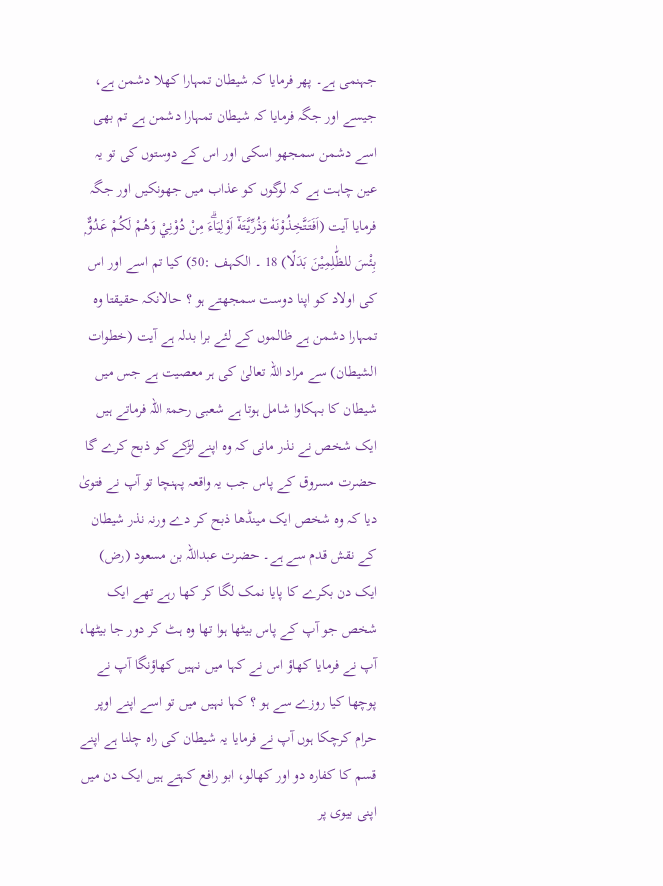جہنمی ہے۔ پھر فرمایا کہ شیطان تمہارا کھلا دشمن ہے، جیسے اور جگہ فرمایا کہ شیطان تمہارا دشمن ہے تم بھی اسے دشمن سمجھو اسکی اور اس کے دوستوں کی تو یہ عین چاہت ہے کہ لوگوں کو عذاب میں جھونکیں اور جگہ فرمایا آیت (اَفَتَتَّخِذُوْنَهٗ وَذُرِّيَّتَهٗٓ اَوْلِيَاۗءَ مِنْ دُوْنِيْ وَهُمْ لَكُمْ عَدُوٌّ ۭ بِئْسَ للظّٰلِمِيْنَ بَدَلًا) 18 ۔ الکہف :50) کیا تم اسے اور اس کی اولاد کو اپنا دوست سمجھتے ہو ؟ حالانکہ حقیقتا وہ تمہارا دشمن ہے ظالموں کے لئے برا بدلہ ہے آیت (خطوات الشیطان) سے مراد اللہ تعالیٰ کی ہر معصیت ہے جس میں شیطان کا بہکاوا شامل ہوتا ہے شعبی رحمۃ اللہ فرماتے ہیں ایک شخص نے نذر مانی کہ وہ اپنے لڑکے کو ذبح کرے گا حضرت مسروق کے پاس جب یہ واقعہ پہنچا تو آپ نے فتویٰ دیا کہ وہ شخص ایک مینڈھا ذبح کر دے ورنہ نذر شیطان کے نقش قدم سے ہے۔ حضرت عبداللہ بن مسعود (رض) ایک دن بکرے کا پایا نمک لگا کر کھا رہے تھے ایک شخص جو آپ کے پاس بیٹھا ہوا تھا وہ ہٹ کر دور جا بیٹھا، آپ نے فرمایا کھاؤ اس نے کہا میں نہیں کھاؤنگا آپ نے پوچھا کیا روزے سے ہو ؟ کہا نہیں میں تو اسے اپنے اوپر حرام کرچکا ہوں آپ نے فرمایا یہ شیطان کی راہ چلنا ہے اپنے قسم کا کفارہ دو اور کھالو، ابو رافع کہتے ہیں ایک دن میں اپنی بیوی پر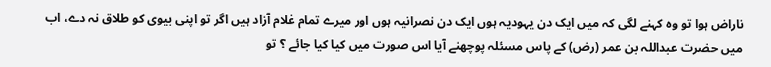ناراض ہوا تو وہ کہنے لگی کہ میں ایک دن یہودیہ ہوں ایک دن نصرانیہ ہوں اور میرے تمام غلام آزاد ہیں اگر تو اپنی بیوی کو طلاق نہ دے، اب میں حضرت عبداللہ بن عمر (رض) کے پاس مسئلہ پوچھنے آیا اس صورت میں کیا کیا جائے ؟ تو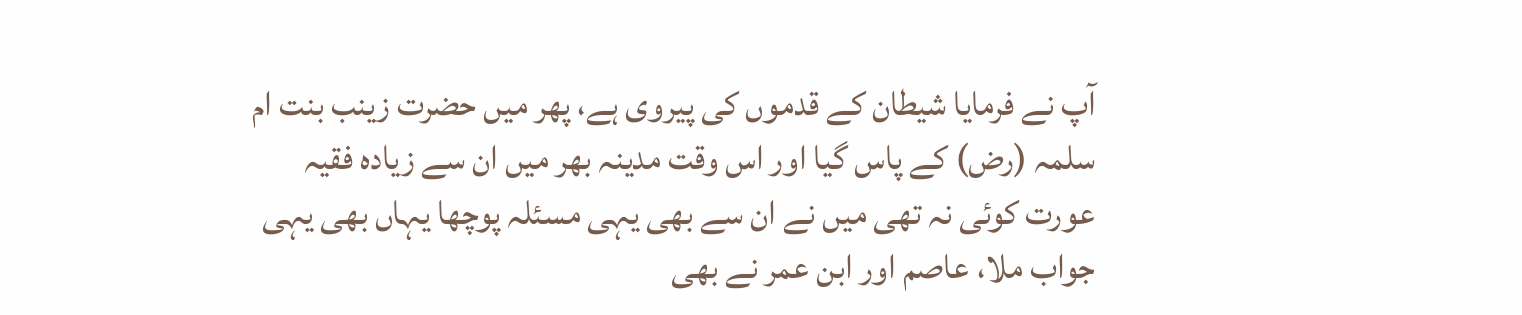آپ نے فرمایا شیطان کے قدموں کی پیروی ہے، پھر میں حضرت زینب بنت ام سلمہ (رض) کے پاس گیا اور اس وقت مدینہ بھر میں ان سے زیادہ فقیہ عورت کوئی نہ تھی میں نے ان سے بھی یہی مسئلہ پوچھا یہاں بھی یہی جواب ملا، عاصم اور ابن عمر نے بھی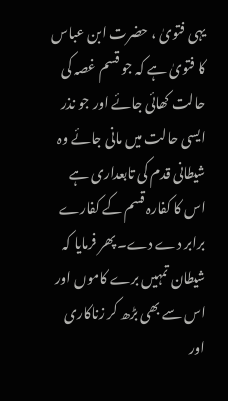یہی فتویٰ ، حضرت ابن عباس کا فتویٰ ہے کہ جو قسم غصہ کی حالت کھائی جائے اور جو نذر ایسی حالت میں مانی جائے وہ شیطانی قدم کی تابعداری ہے اس کا کفارہ قسم کے کفارے برابر دے دے۔ پھر فرمایا کہ شیطان تمہیں برے کاموں اور اس سے بھی بڑھ کر زناکاری اور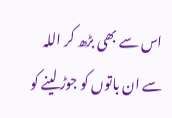اس سے بھی بڑھ کر اللہ سے ان باتوں کو جوڑ لینے کو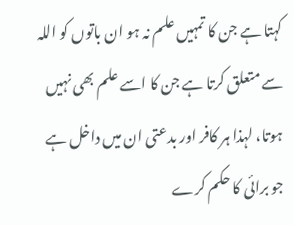کہتا ہے جن کا تمہیں علم نہ ہو ان باتوں کو اللہ سے متعلق کرتا ہے جن کا اسے علم بھی نہیں ہوتا، لہذا ہر کافر اور بدعتی ان میں داخل ہے جو برائی کا حکم کرے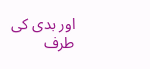اور بدی کی طرف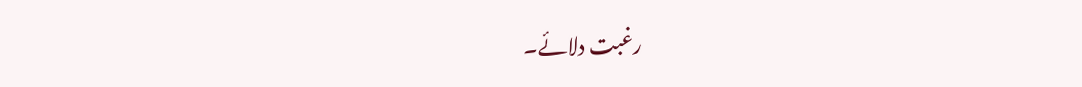رغبت دلائے۔